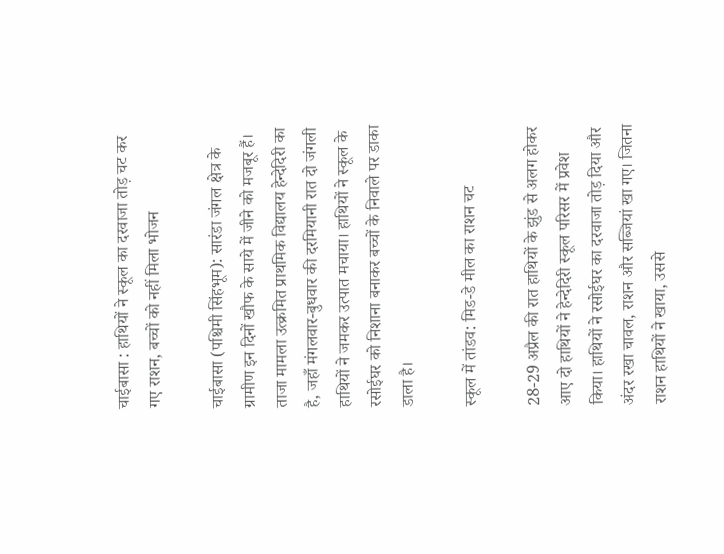चाईबासा : हाथियों ने स्कूल का दरवाजा तोड़ चट कर गए राशन, बच्चों को नहीं मिला भोजन

चाईबासा (पश्चिमी सिंहभूम): सारंडा जंगल क्षेत्र के ग्रामीण इन दिनों खौफ के साये में जीने को मजबूर हैं। ताजा मामला उत्क्रमित प्राथमिक विद्यालय हेन्देदिरी का है, जहाँ मंगलवार-बुधवार की दरमियानी रात दो जंगली हाथियों ने जमकर उत्पात मचाया। हाथियों ने स्कूल के रसोईघर को निशाना बनाकर बच्चों के निवाले पर डाका डाला है।

स्कूल में तांडव: मिड-डे मील का राशन चट

28-29 अप्रैल की रात हाथियों के झुंड से अलग होकर आए दो हाथियों ने हेन्देदिरी स्कूल परिसर में प्रवेश किया। हाथियों ने रसोईघर का दरवाजा तोड़ दिया और अंदर रखा चावल, राशन और सब्जियां खा गए। जितना राशन हाथियों ने खाया, उससे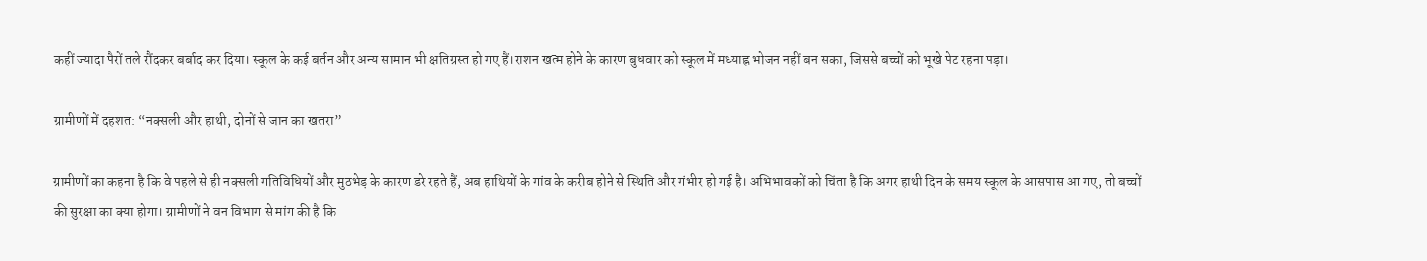कहीं ज्यादा पैरों तले रौंदकर बर्बाद कर दिया। स्कूल के कई बर्तन और अन्य सामान भी क्षतिग्रस्त हो गए हैं।राशन खत्म होने के कारण बुधवार को स्कूल में मध्याह्न भोजन नहीं बन सका, जिससे बच्चों को भूखे पेट रहना पड़ा।

ग्रामीणों में दहशत: “नक्सली और हाथी, दोनों से जान का खतरा”

ग्रामीणों का कहना है कि वे पहले से ही नक्सली गतिविधियों और मुठभेड़ के कारण डरे रहते हैं, अब हाथियों के गांव के करीब होने से स्थिति और गंभीर हो गई है। अभिभावकों को चिंता है कि अगर हाथी दिन के समय स्कूल के आसपास आ गए, तो बच्चों की सुरक्षा का क्या होगा। ग्रामीणों ने वन विभाग से मांग की है कि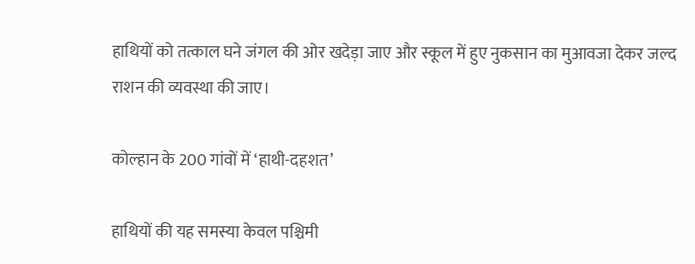हाथियों को तत्काल घने जंगल की ओर खदेड़ा जाए और स्कूल में हुए नुकसान का मुआवजा देकर जल्द राशन की व्यवस्था की जाए।

कोल्हान के 200 गांवों में ‘हाथी-दहशत’

हाथियों की यह समस्या केवल पश्चिमी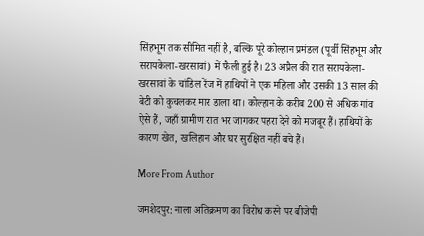सिंहभूम तक सीमित नहीं है, बल्कि पूरे कोल्हान प्रमंडल (पूर्वी सिंहभूम और सरायकेला-खरसावां) में फैली हुई है। 23 अप्रैल की रात सरायकेला-खरसावां के चांडिल रेंज में हाथियों ने एक महिला और उसकी 13 साल की बेटी को कुचलकर मार डाला था। कोल्हान के करीब 200 से अधिक गांव ऐसे हैं, जहाँ ग्रामीण रात भर जागकर पहरा देने को मजबूर हैं। हाथियों के कारण खेत, खलिहान और घर सुरक्षित नहीं बचे हैं।

More From Author

जमशेदपुर: नाला अतिक्रमण का विरोध करने पर बीजेपी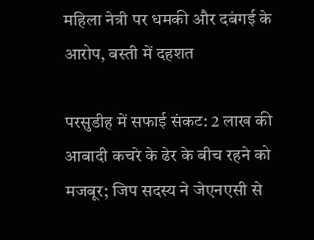महिला नेत्री पर धमकी और दबंगई के आरोप, बस्ती में दहशत

परसुडीह में सफाई संकट: 2 लाख की आबादी कचरे के ढेर के बीच रहने को मजबूर; जिप सदस्य ने जेएनएसी से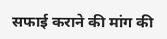सफाई कराने की मांग की